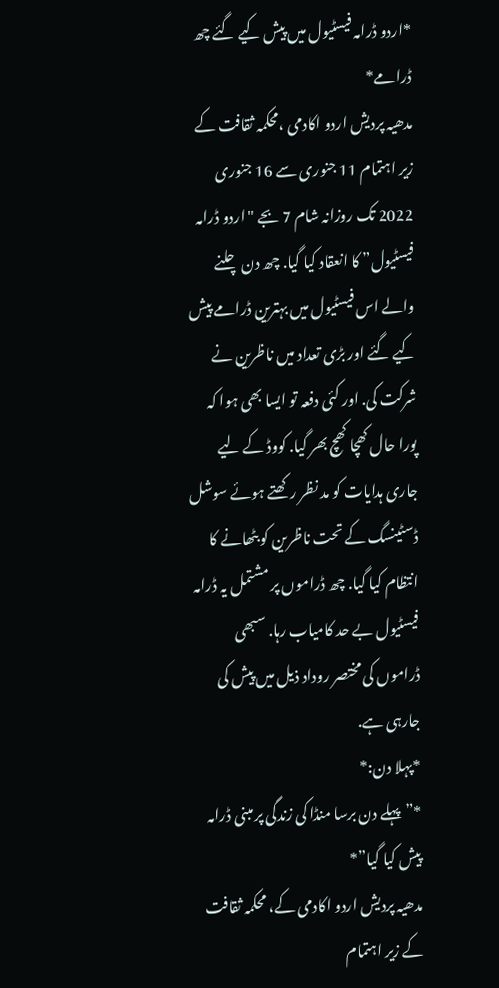*اردو ڈرامہ فیسٹیول میں پیش کیے گئے چھ ڈرامے*
مدھیہ پردیش اردو اکادمی ،محکمہ ثقافت کے زیر اہتمام 11 جنوری سے 16 جنوری 2022 تک روزانہ شام 7 بجے "اردو ڈرامہ فیسٹیول” کا انعقاد کیا گیا. چھ دن چلنے والے اس فیسٹیول میں بہترین ڈرامے پیش کیے گئے اور بڑی تعداد میں ناظرین نے شرکت کی. اور کئی دفعہ تو ایسا بھی ہوا کہ پورا حال کھچا کھچ بھر گیا. کووڈ کے لیے جاری ہدایات کو مد نظر رکھتے ہوئے سوشل ڈسٹینسگ کے تحت ناظرین کو بٹھانے کا انتظام کیا گیا. چھ ڈراموں پر مشتمل یہ ڈرامہ فیسٹیول بے حد کامیاب رہا. سبھی ڈراموں کی مختصر روداد ذیل میں پیش کی جارہی ہے.
*پہلا دن:*
*”پہلے دن برسا منڈا کی زندگی پر مبنی ڈرامہ پیش کیا گیا”*
مدھیہ پردیش اردو اکادمی کے، محکمہ ثقافت کے زیر اہتمام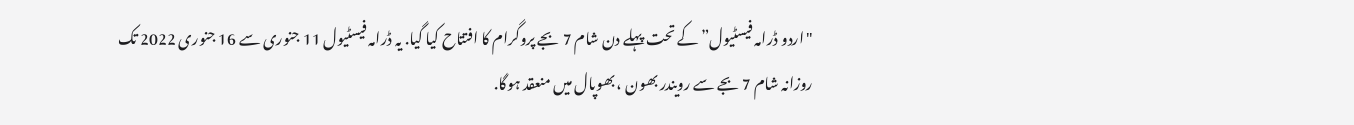"اردو ڈرامہ فیسٹیول” کے تحت پہلے دن شام 7 بجے پروگرام کا افتتاح کیا گیا. یہ ڈرامہ فیسٹیول 11 جنوری سے 16 جنوری 2022 تک روزانہ شام 7 بجے سے رویندر بھون ، بھوپال میں منعقد ہوگا.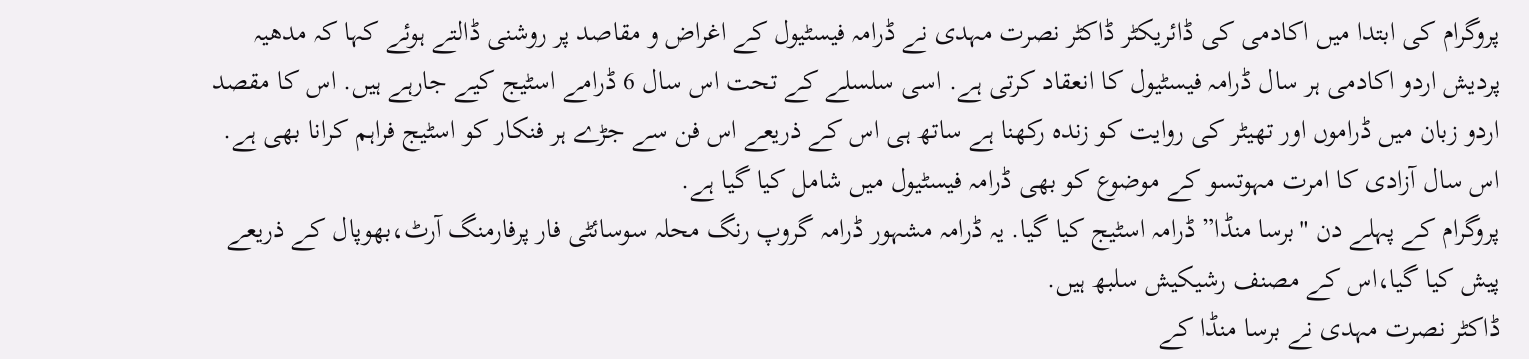پروگرام کی ابتدا میں اکادمی کی ڈائریکٹر ڈاکٹر نصرت مہدی نے ڈرامہ فیسٹیول کے اغراض و مقاصد پر روشنی ڈالتے ہوئے کہا کہ مدھیہ پردیش اردو اکادمی ہر سال ڈرامہ فیسٹیول کا انعقاد کرتی ہے. اسی سلسلے کے تحت اس سال 6 ڈرامے اسٹیج کیے جارہے ہیں. اس کا مقصد اردو زبان میں ڈراموں اور تھیٹر کی روایت کو زندہ رکھنا ہے ساتھ ہی اس کے ذریعے اس فن سے جڑے ہر فنکار کو اسٹیج فراہم کرانا بھی ہے. اس سال آزادی کا امرت مہوتسو کے موضوع کو بھی ڈرامہ فیسٹیول میں شامل کیا گیا ہے.
پروگرام کے پہلے دن "برسا منڈا” ڈرامہ اسٹیج کیا گیا. یہ ڈرامہ مشہور ڈرامہ گروپ رنگ محلہ سوسائٹی فار پرفارمنگ آرٹ،بھوپال کے ذریعے پیش کیا گیا،اس کے مصنف رشیکیش سلبھ ہیں.
ڈاکٹر نصرت مہدی نے برسا منڈا کے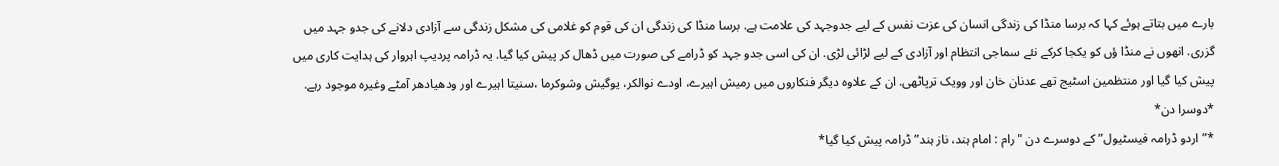بارے میں بتاتے ہوئے کہا کہ برسا منڈا کی زندگی انسان کی عزت نفس کے لیے جدوجہد کی علامت ہے. برسا منڈا کی زندگی ان کی قوم کو غلامی کی مشکل زندگی سے آزادی دلانے کی جدو جہد میں گزری. انھوں نے منڈا ؤں کو یکجا کرکے نئے سماجی انتظام اور آزادی کے لیے لڑائی لڑی. ان کی اسی جدو جہد کو ڈرامے کی صورت میں ڈھال کر پیش کیا گیا. یہ ڈرامہ پردیپ اہروار کی ہدایت کاری میں پیش کیا گیا اور منتظمین اسٹیج تھے عدنان خان اور وویک ترپاٹھی. ان کے علاوہ دیگر فنکاروں میں رمیش اہیرے، اودے نوالکر، یوگیش وشوکرما ،سنیتا اہیرے اور ودھیادھر آمٹے وغیرہ موجود رہے.
*دوسرا دن*
*”اردو ڈرامہ فیسٹیول” کے دوسرے دن "رام : امام ہند، ناز ہند” ڈرامہ پیش کیا گیا*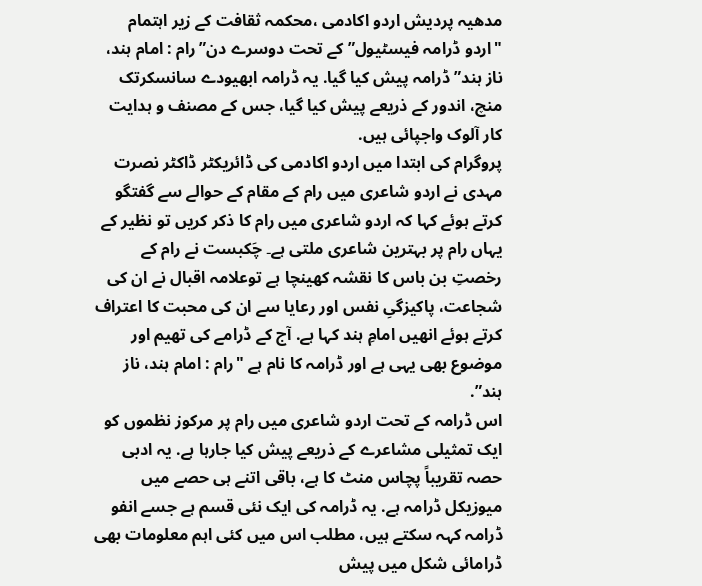مدھیہ پردیش اردو اکادمی ،محکمہ ثقافت کے زیر اہتمام "اردو ڈرامہ فیسٹیول” کے تحت دوسرے دن”رام : امام ہند، ناز ہند” ڈرامہ پیش کیا گیا. یہ ڈرامہ ابھیودے سانسکرتک منچ، اندور کے ذریعے پیش کیا گیا، جس کے مصنف و ہدایت کار آلوک واجپائی ہیں.
پروگرام کی ابتدا میں اردو اکادمی کی ڈائریکٹر ڈاکٹر نصرت مہدی نے اردو شاعری میں رام کے مقام کے حوالے سے گفتگو کرتے ہوئے کہا کہ اردو شاعری میں رام کا ذکر کریں تو نظیر کے یہاں رام پر بہترین شاعری ملتی ہے۔ چَکبست نے رام کے رخصتِ بن باس کا نقشہ کھینچا ہے توعلامہ اقبال نے ان کی شجاعت، پاکیزگیِ نفس اور رعایا سے ان کی محبت کا اعتراف کرتے ہوئے انھیں امامِ ہند کہا ہے. آج کے ڈرامے کی تھیم اور موضوع بھی یہی ہے اور ڈرامہ کا نام ہے "رام : امام ہند، ناز ہند”.
اس ڈرامہ کے تحت اردو شاعری میں رام پر مرکوز نظموں کو ایک تمثیلی مشاعرے کے ذریعے پیش کیا جارہا ہے. یہ ادبی حصہ تقریباً پچاس منٹ کا ہے، باقی اتنے ہی حصے میں میوزیکل ڈرامہ ہے. یہ ڈرامہ کی ایک نئی قسم ہے جسے انفو ڈرامہ کہہ سکتے ہیں، مطلب اس میں کئی اہم معلومات بھی ڈرامائی شکل میں پیش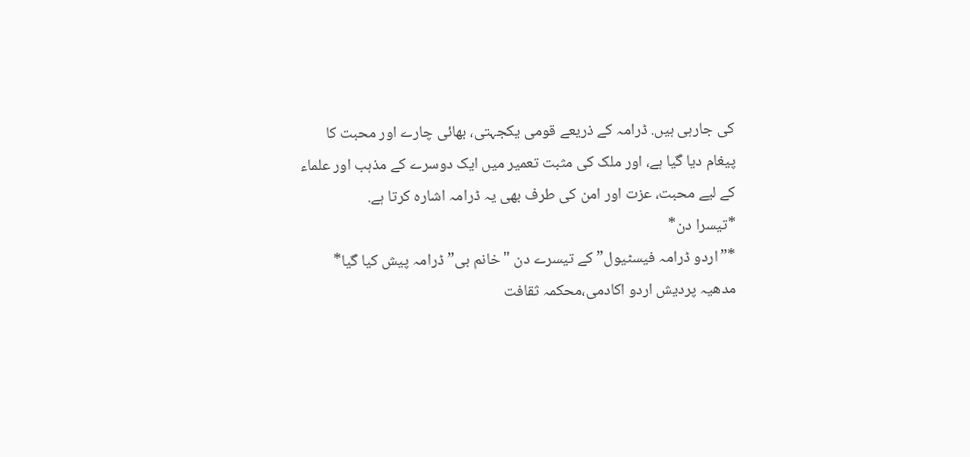کی جارہی ہیں. ڈرامہ کے ذریعے قومی یکجہتی، بھائی چارے اور محبت کا پیغام دیا گیا ہے، اور ملک کی مثبت تعمیر میں ایک دوسرے کے مذہب اور علماء کے لیے محبت، عزت اور امن کی طرف بھی یہ ڈرامہ اشارہ کرتا ہے.
*تیسرا دن*
*”اردو ڈرامہ فیسٹیول” کے تیسرے دن "خانم بی” ڈرامہ پیش کیا گیا*
مدھیہ پردیش اردو اکادمی،محکمہ ثقافت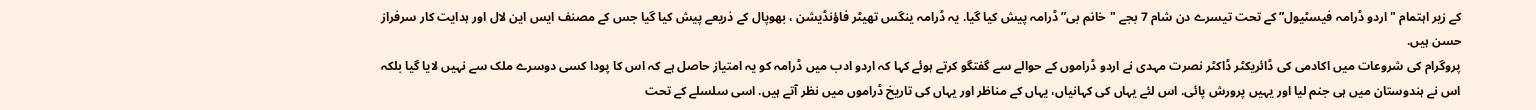کے زیر اہتمام "اردو ڈرامہ فیسٹیول” کے تحت تیسرے دن شام 7 بجے "خانم بی” ڈرامہ پیش کیا گیا. یہ ڈرامہ ینگس تھیٹر فاؤنڈیشن ، بھوپال کے ذریعے پیش کیا گیا جس کے مصنف ایس این لال اور ہدایت کار سرفراز حسن ہیں.
پروگرام کی شروعات میں اکادمی کی ڈائریکٹر ڈاکٹر نصرت مہدی نے اردو ڈراموں کے حوالے سے گفتگو کرتے ہوئے کہا کہ اردو ادب میں ڈرامہ کو یہ امتیاز حاصل ہے کہ اس کا پودا کسی دوسرے ملک سے نہیں لایا گیا بلکہ اس نے ہندوستان میں ہی جنم لیا اور یہیں پرورش پائی. اس لئے یہاں کی کہانیاں، یہاں کے مناظر اور یہاں کی تاریخ ڈراموں میں نظر آتے ہیں. اسی سلسلے کے تحت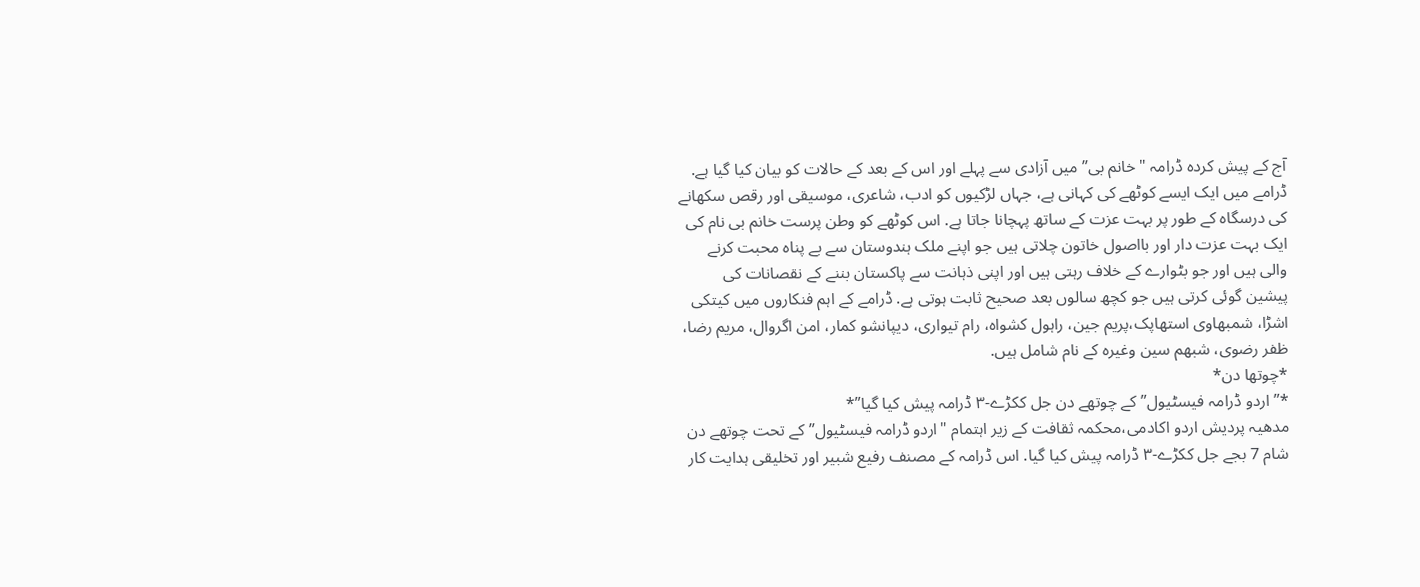آج کے پیش کردہ ڈرامہ "خانم بی” میں آزادی سے پہلے اور اس کے بعد کے حالات کو بیان کیا گیا ہے. ڈرامے میں ایک ایسے کوٹھے کی کہانی ہے، جہاں لڑکیوں کو ادب، شاعری، موسیقی اور رقص سکھانے کی درسگاہ کے طور پر بہت عزت کے ساتھ پہچانا جاتا ہے. اس کوٹھے کو وطن پرست خانم بی نام کی ایک بہت عزت دار اور بااصول خاتون چلاتی ہیں جو اپنے ملک ہندوستان سے بے پناہ محبت کرنے والی ہیں اور جو بٹوارے کے خلاف رہتی ہیں اور اپنی ذہانت سے پاکستان بننے کے نقصانات کی پیشین گوئی کرتی ہیں جو کچھ سالوں بعد صحیح ثابت ہوتی ہے. ڈرامے کے اہم فنکاروں میں کیتکی اشڑا، شمبھاوی استھاپک،پریم جین، راہول کشواہ، رام تیواری، دیپانشو کمار، امن اگروال، مریم رضا، ظفر رضوی، شبھم سین وغیرہ کے نام شامل ہیں.
*چوتھا دن*
*”اردو ڈرامہ فیسٹیول” کے چوتھے دن جل ککڑے-٣ ڈرامہ پیش کیا گیا”*
مدھیہ پردیش اردو اکادمی،محکمہ ثقافت کے زیر اہتمام "اردو ڈرامہ فیسٹیول” کے تحت چوتھے دن شام 7 بجے جل ککڑے-٣ ڈرامہ پیش کیا گیا. اس ڈرامہ کے مصنف رفیع شبیر اور تخلیقی ہدایت کار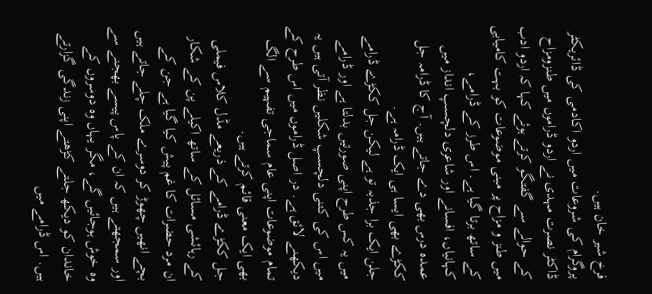فرخ شیر خان ہیں.
پروگرام کی شروعات میں اردو اکادمی کی ڈائریکٹر ڈاکٹر نصرت مہدی نے اردو ڈراموں میں طنزومزاح کے حوالے سے گفتگو کرتے ہوئے کہا کہ اردو ادب میں طنز و مزاح پر مبنی موضوعات کو بہت کامیابی کے ساتھ برتا گیا ہے. اس طرز کے ڈرامے، کہانیاں، افسانے اور شاعری دلچسپ انداز میں عمدہ درس بھی دے جاتے ہیں. آج کا ڈرامہ جل ککڑے بھی ایسا ہی ایک ڈرامہ ہے.
جلن ایک برا جذبہ تو ہے لیکن جل ککڑے ڈرامے میں یہ کس طرح اپنی صورتیں بدلتا ہے اور ڈرامے میں اس کی کتنی دلچسپ شکلیں نظر آتی ہیں یہ دیکھنے لائق ہے. در اصل ڈراموں میں اس طرح کے تمام موضوعات اپنی عام سماجی تفہیم سے الگ بھی ایک معنی قائم کرتے ہیں.
جل ککڑے ڈرامے کے ذریعے مڈل کلاس فیملی کے رہائشی مسائل کے ساتھ اکیلے پن کے شکار ان مرد حضرات کا غم پیش کیا گیا ہے جن کے بچے انھیں چھوڑ کر دوسرے ملک چلے جاتے ہیں اور سمجھتے ہیں کہ ان کے پاس پیسے بھجنے سے وہ خوش ہوجائیں گے، مگر یہاں وہ دوسروں کے خاندان کو دیکھ جلتے کڑھتے اپنی زندگی گزارتے ہیں. اس ڈرامے میں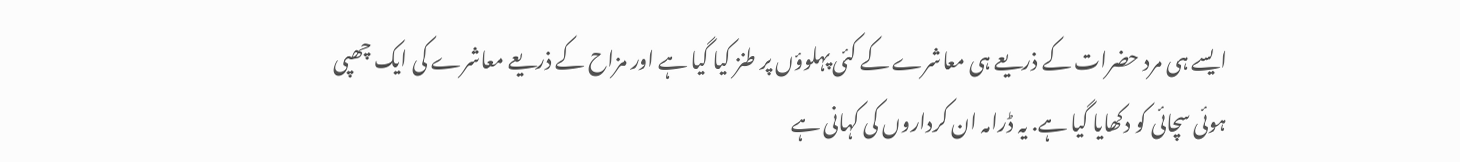ایسے ہی مرد حضرات کے ذریعے ہی معاشرے کے کئی پہلوؤں پر طنز کیا گیا ہے اور مزاح کے ذریعے معاشرے کی ایک چھپی ہوئی سچائی کو دکھایا گیا ہے. یہ ڈرامہ ان کرداروں کی کہانی ہے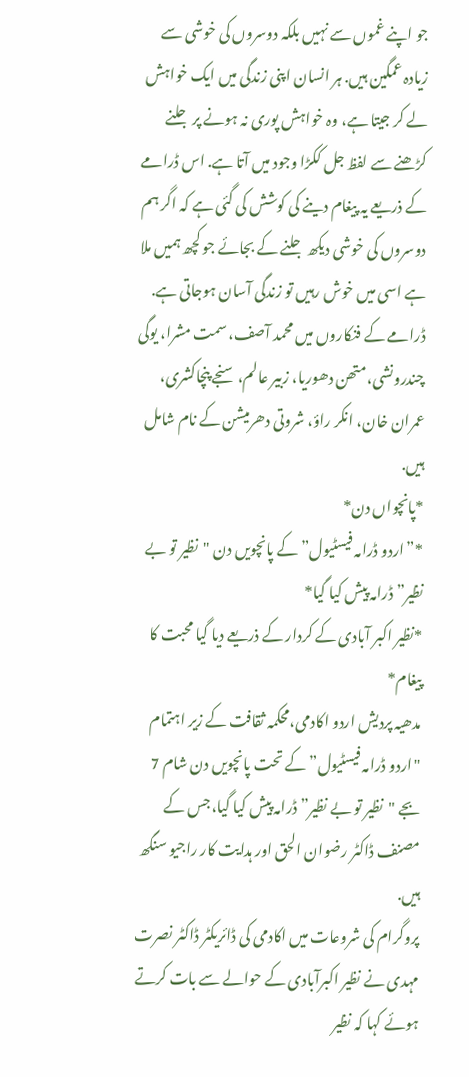جو اپنے غموں سے نہیں بلکہ دوسروں کی خوشی سے زیادہ عمگین ہیں. ہر انسان اپنی زندگی میں ایک خواہش لے کر جیتا ہے، وہ خواہش پوری نہ ہونے پر جلنے کڑھنے سے لفظ جل ککڑا وجود میں آتا ہے. اس ڈرامے کے ذریعے یہ پیغام دینے کی کوشش کی گئی ہے کہ اگر ہم دوسروں کی خوشی دیکھ جلنے کے بجائے جو کچھ ہمیں ملا ہے اسی میں خوش رہیں تو زندگی آسان ہوجاتی ہے. ڈرامے کے فنکاروں میں محمد آصف، سمت مشرا، یوگی چندرونشی،متھن دھوریا، زبیر عالم، سنجے پنچاکشری، عمران خان، انکر راؤ، شروتی دھرمیشن کے نام شامل ہیں.
*پانچواں دن*
*”اردو ڈرامہ فیسٹیول” کے پانچویں دن "نظیر تو بے نظیر” ڈرامہ پیش کیا گیا*
*نظیر اکبر آبادی کے کردار کے ذریعے دیا گیا محبت کا پیغام*
مدھیہ پردیش اردو اکادمی،محکمہ ثقافت کے زیر اہتمام "اردو ڈرامہ فیسٹیول” کے تحت پانچویں دن شام 7 بجے "نظیر تو بے نظیر” ڈرامہ پیش کیا گیا،جس کے مصنف ڈاکٹر رضوان الحق اور ہدایت کار راجیو سنگھ ہیں.
پروگرام کی شروعات میں اکادمی کی ڈائریکٹر ڈاکٹر نصرت مہدی نے نظیر اکبرآبادی کے حوالے سے بات کرتے ہوئے کہا کہ نظیر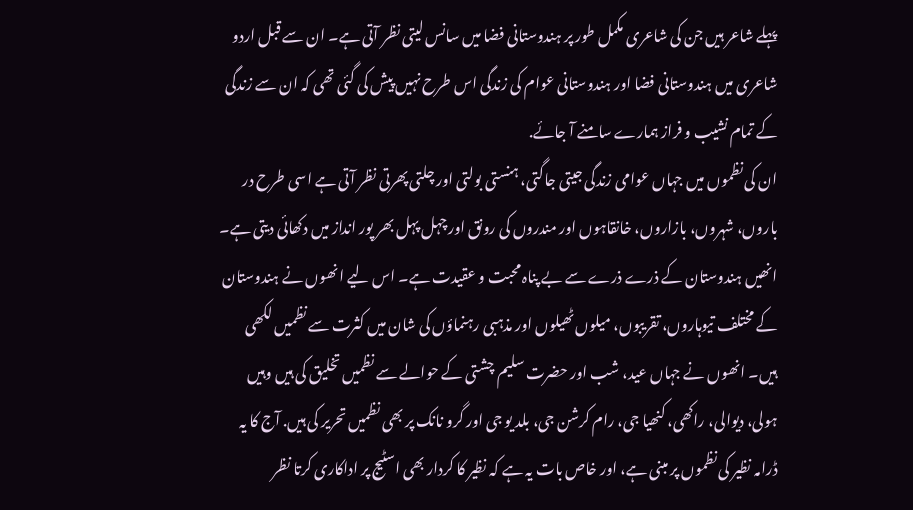پہلے شاعر ہیں جن کی شاعری مکمل طور پر ہندوستانی فضا میں سانس لیتی نظر آتی ہے۔ ان سے قبل اردو شاعری میں ہندوستانی فضا اور ہندوستانی عوام کی زندگی اس طرح نہیں پیش کی گئی تھی کہ ان سے زندگی کے تمام نشیب و فراز ہمارے سامنے آ جائے.
ان کی نظموں میں جہاں عوامی زندگی جیتی جاگتی، ہنستی بولتی اور چلتی پھرتی نظر آتی ہے اسی طرح در باروں، شہروں، بازاروں، خانقاہوں اور مندروں کی رونق اور چہل پہل بھر پور انداز میں دکھائی دیتی ہے۔ انھیں ہندوستان کے ذرے ذرے سے بے پناہ محبت و عقیدت ہے۔ اس لیے انھوں نے ہندوستان کے مختلف تیوہاروں، تقریبوں، میلوں ٹھیلوں اور مذہبی رہنماؤں کی شان میں کثرت سے نظمیں لکھی ہیں۔ انھوں نے جہاں عید، شب اور حضرت سلیم چشتی کے حوالے سے نظمیں تخلیق کی ہیں وہیں ہولی، دیوالی، راکھی، کنھیا جی، رام کرشن جی، بلد یو جی اور گرو نانک پر بھی نظمیں تحریر کی ہیں. آج کا یہ ڈرامہ نظیر کی نظموں پر مبنی ہے، اور خاص بات یہ ہے کہ نظیر کا کردار بھی اسٹیج پر اداکاری کرتا نظر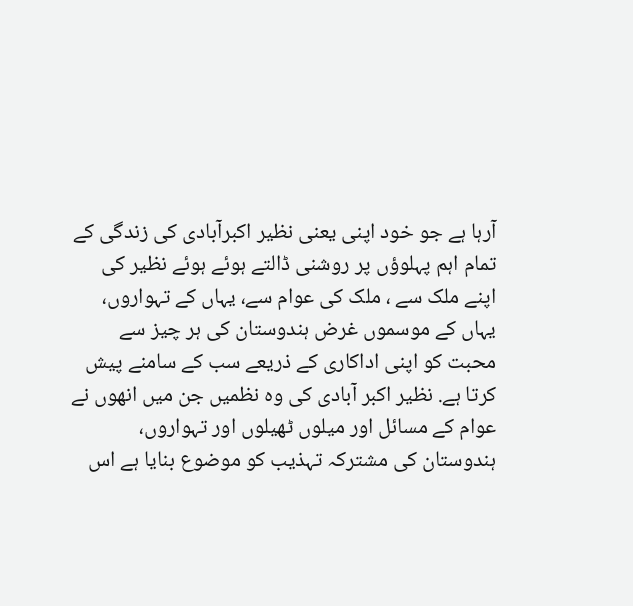آرہا ہے جو خود اپنی یعنی نظیر اکبرآبادی کی زندگی کے تمام اہم پہلوؤں پر روشنی ڈالتے ہوئے ہوئے نظیر کی اپنے ملک سے ، ملک کی عوام سے، یہاں کے تہواروں، یہاں کے موسموں غرض ہندوستان کی ہر چیز سے محبت کو اپنی اداکاری کے ذریعے سب کے سامنے پیش کرتا ہے. نظیر اکبر آبادی کی وہ نظمیں جن میں انھوں نے عوام کے مسائل اور میلوں ٹھیلوں اور تہواروں، ہندوستان کی مشترکہ تہذیب کو موضوع بنایا ہے اس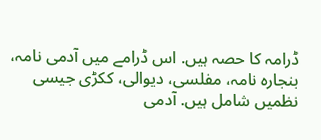ڈرامہ کا حصہ ہیں. اس ڈرامے میں آدمی نامہ، بنجارہ نامہ، مفلسی، دیوالی، ککڑی جیسی نظمیں شامل ہیں. آدمی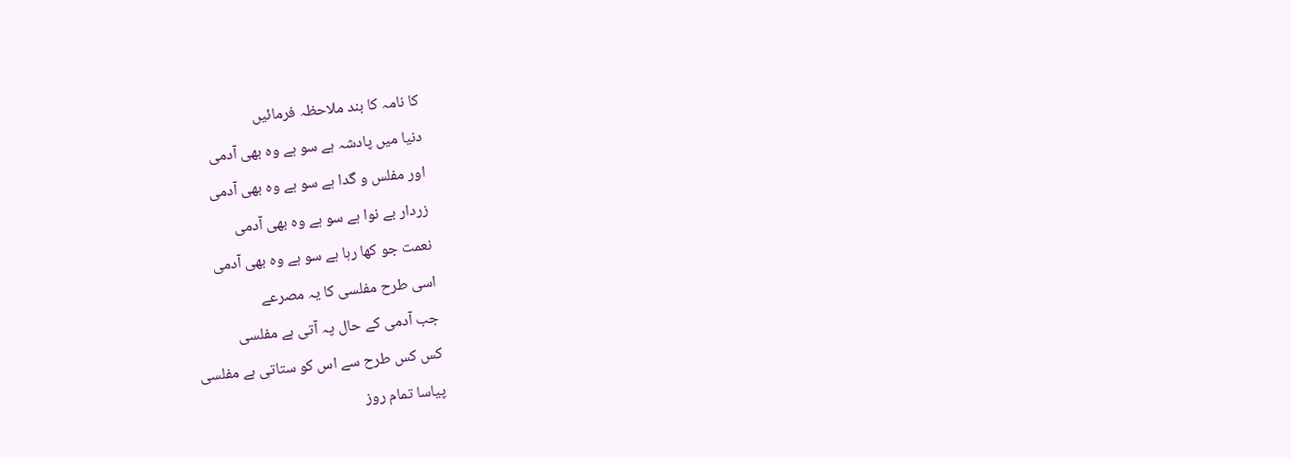کا نامہ کا بند ملاحظہ فرمائیں
دنیا میں پادشہ ہے سو ہے وہ بھی آدمی
اور مفلس و گدا ہے سو ہے وہ بھی آدمی
زردار بے نوا ہے سو ہے وہ بھی آدمی
نعمت جو کھا رہا ہے سو ہے وہ بھی آدمی
اسی طرح مفلسی کا یہ مصرعے
جب آدمی کے حال پہ آتی ہے مفلسی
کس کس طرح سے اس کو ستاتی ہے مفلسی
پیاسا تمام روز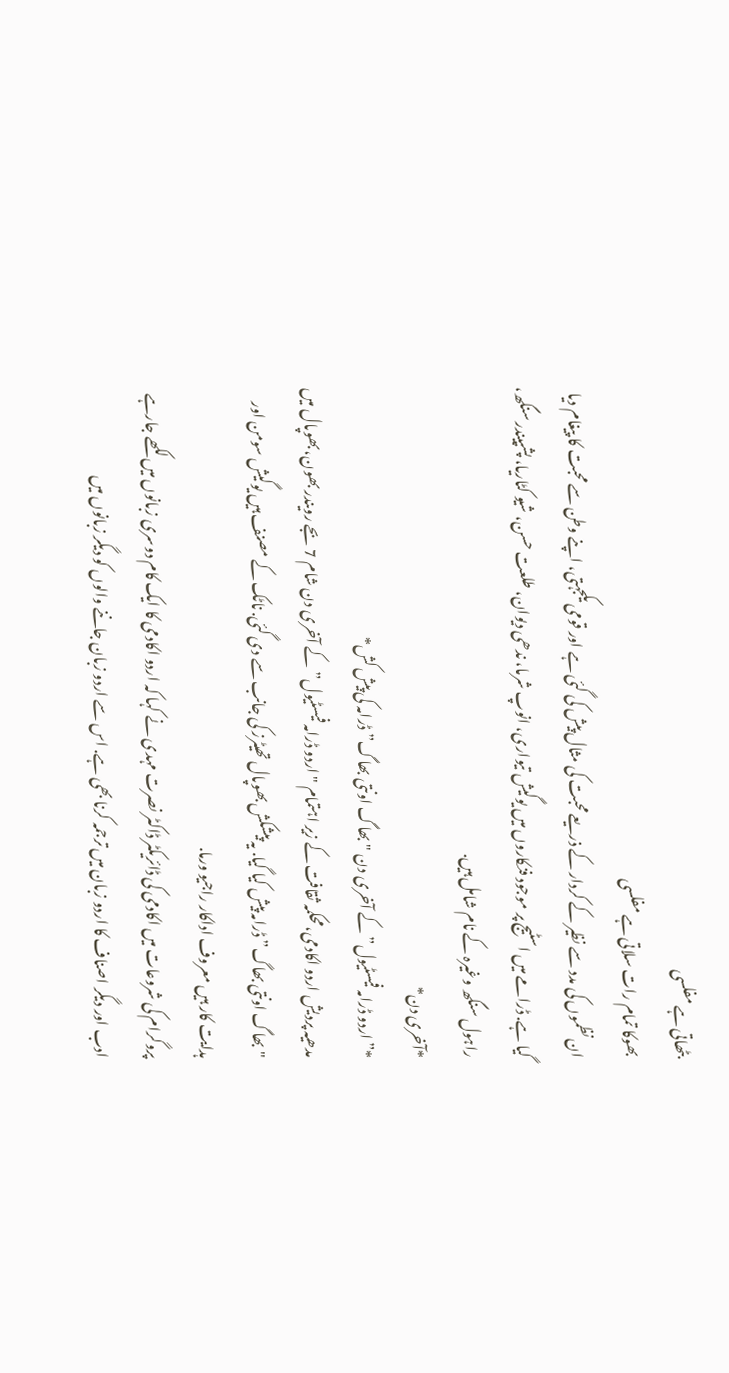بٹھاتی ہے مفلسی
بھوکا تمام رات سلاتی ہے مفلسی
ان نظموں کی مدد سے نظیر کے کردار کے ذریعے محبت کی مثال پیش کی گئی ہے اور قومی یکجہتی، اپنے وطن سے محبت کا پیغام دیا گیا ہے. ڈرامے میں اسٹیج پر موجود فنکاروں میں یوگیش تیواری، انوپ شرما، ندھی دیوان، طلعت حسن، شیو کٹاریا، پشپیندر سنگھ، راہول سنگھ وغیرہ کے نام شامل ہیں.
*آخری دن*
*”اردو ڈرامہ فیسٹیول” کے آخری دن "بھاگ اونتی بھاگ” ڈرامہ کی پیش کش*
مدھیہ پردیش اردو اکادمی،محکمہ ثقافت کے زیر اہتمام "اردو ڈرامہ فیسٹیول” کے آخری دن شام 7 بجے رویندر بھون،بھوپال میں "بھاگ اونتی بھاگ” ڈرامہ پیش کیا گیا. یہ پیشکش بھوپال تھیٹرز کی جانب سے دی گئی. ناٹک کے مصنف ہیں یوگیش سومن اور ہدایت کار ہیں معروف اداکار راجیو ورما.
پروگرام کی شروعات میں اکادمی کی ڈائریکٹر ڈاکٹر نصرت مہدی نے کہا کہ اردو اکادمی کا ایک کام دوسری زبانوں میں لکھے جارہے ادب اور دیگر اصناف کا اردو زبان میں ترجمہ کرنا بھی ہے. اس سے اردو زبان جاننے والوں کو دیگر زبانوں میں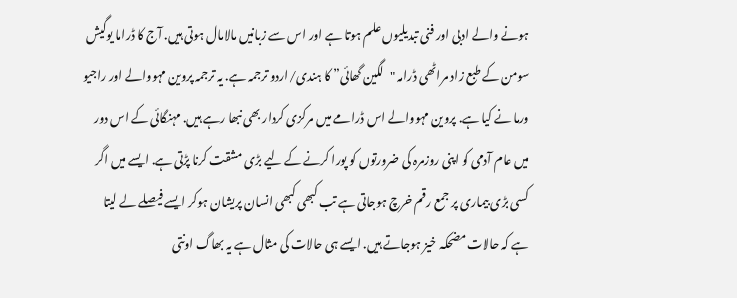ہونے والے ادبی اور فنی تبدیلیوں علم ہوتا ہے اور اس سے زبانیں مالامال ہوتی ہیں. آج کا ڈراما یوگیش سومن کے طبع زاد مراٹھی ڈرامہ "لگین گھائی” کا ہندی/اردو ترجمہ ہے. یہ ترجمہ پروین مہووالے اور راجیو ورما نے کیا ہے. پروین مہووالے اس ڈرامے میں مرکزی کردار بھی نبھا رہے ہیں. مہنگائی کے اس دور میں عام آدمی کو اپنی روزمرہ کی ضرورتوں کو پورا کرنے کے لیے بڑی مشقت کرنا پڑتی ہے. ایسے میں اگر کسی بڑی بیماری پر جمع رقم خرچ ہوجاتی ہے تب کبھی کبھی انسان پریشان ہوکر ایسے فیصلے لے لیتا ہے کہ حالات مضحکہ خیز ہوجاتے ہیں. ایسے ہی حالات کی مثال ہے یہ بھاگ اونتی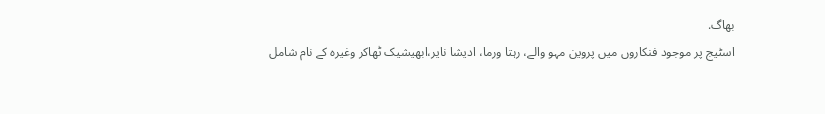بھاگ.
اسٹیج پر موجود فنکاروں میں پروین مہو والے، رہتا ورما، ادیشا نایر،ابھیشیک ٹھاکر وغیرہ کے نام شامل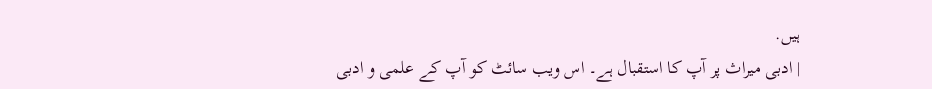ہیں.
| ادبی میراث پر آپ کا استقبال ہے۔ اس ویب سائٹ کو آپ کے علمی و ادبی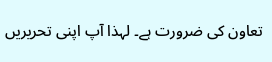تعاون کی ضرورت ہے۔ لہذا آپ اپنی تحریریں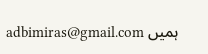ہمیں adbimiras@gmail.com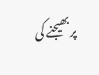پر بھیجنے کی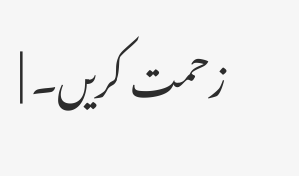زحمت کریں۔ |